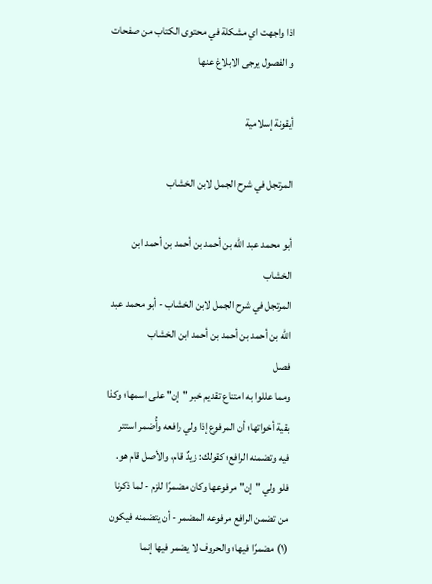اذا واجهت اي مشكلة في محتوى الكتاب من صفحات و الفصول يرجى الابلاغ عنها

أيقونة إسلامية

المرتجل في شرح الجمل لابن الخشاب

أبو محمد عبد الله بن أحمد بن أحمد بن أحمد ابن الخشاب
المرتجل في شرح الجمل لابن الخشاب - أبو محمد عبد الله بن أحمد بن أحمد بن أحمد ابن الخشاب
فصل
ومما عللوا به امتناع تقديم خبر "إن" على اسمها؛ وكذا بقية أخواتها؛ أن المرفوع إذا ولي رافعه وأُضمر استتر فيه وتضمنه الرافع؛ كقولك: زيدٌ قام، والأصل قام هو. فلو ولي "إن" مرفوعها وكان مضمرًا للزم - لما ذكرنا من تضمن الرافع مرفوعه المضمر - أن يتضمنه فيكون (١) مضمرًا فيها؛ والحروف لا يضمر فيها إنما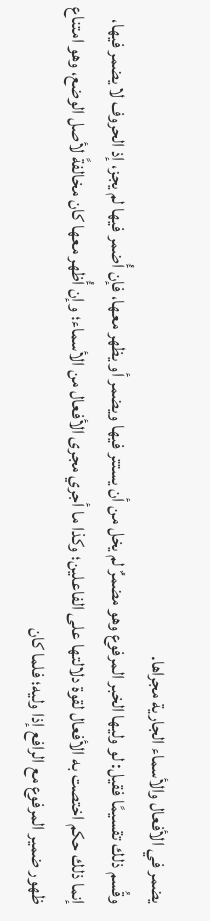يضمر في الأفعال والأسماء الجارية مجراها.
وقُسم ذلك تقسيمًا فقيل: لو وليها الخبر المرفوع وهو مضمرٌ لم يخل من أن يستتر فيها ويضمر أو يظهر معها، فإن أُضمر فيها لم يجز، إذ الحروف لا يضمر فيها، إنما ذلك حكم اختصت به الأفعال لقوة دلالتها على الفاعلين؛ وكذا ما أجري مجرى الأفعال من الأسماء؛ وإن أُظهر معها كان مخالفةً لأصل الوضع، وهو امتناع ظهور ضمير المرفوع مع الرافع إذا وليه؛ فلما كان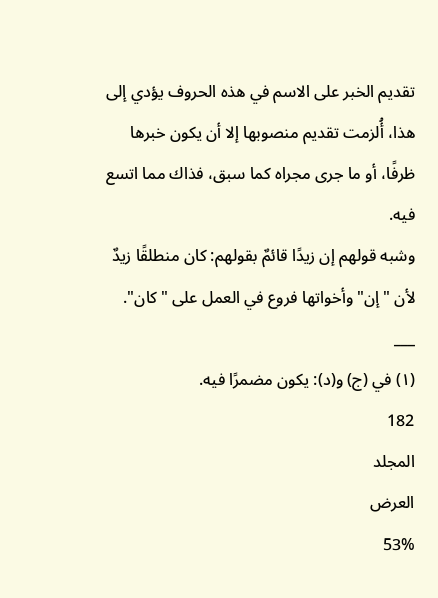تقديم الخبر على الاسم في هذه الحروف يؤدي إلى هذا، أُلزمت تقديم منصوبها إلا أن يكون خبرها ظرفًا، أو ما جرى مجراه كما سبق، فذاك مما اتسع فيه.
وشبه قولهم إن زيدًا قائمٌ بقولهم: كان منطلقًا زيدٌ لأن "إن" وأخواتها فروع في العمل على "كان".
___
(١) في (ج) و(د): يكون مضمرًا فيه.
182
المجلد
العرض
53%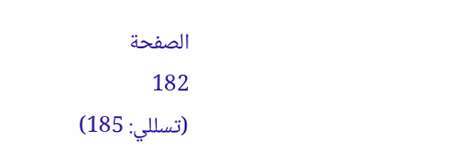الصفحة
182
(تسللي: 185)